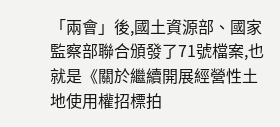「兩會」後,國土資源部、國家監察部聯合頒發了71號檔案,也就是《關於繼續開展經營性土地使用權招標拍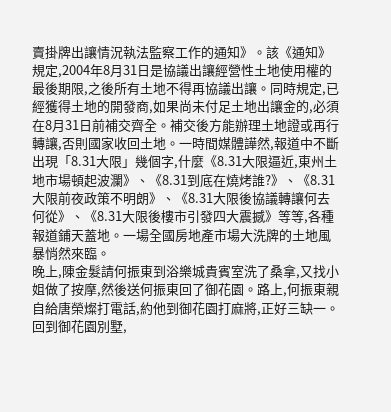賣掛牌出讓情況執法監察工作的通知》。該《通知》規定,2004年8月31日是協議出讓經營性土地使用權的最後期限,之後所有土地不得再協議出讓。同時規定,已經獲得土地的開發商,如果尚未付足土地出讓金的,必須在8月31日前補交齊全。補交後方能辦理土地證或再行轉讓,否則國家收回土地。一時間媒體譁然,報道中不斷出現「8.31大限」幾個字,什麼《8.31大限逼近,東州土地市場頓起波瀾》、《8.31到底在燒烤誰?》、《8.31大限前夜政策不明朗》、《8.31大限後協議轉讓何去何從》、《8.31大限後樓市引發四大震撼》等等,各種報道鋪天蓋地。一場全國房地產市場大洗牌的土地風暴悄然來臨。
晚上,陳金髮請何振東到浴樂城貴賓室洗了桑拿,又找小姐做了按摩,然後送何振東回了御花園。路上,何振東親自給唐榮燦打電話,約他到御花園打麻將,正好三缺一。
回到御花園別墅,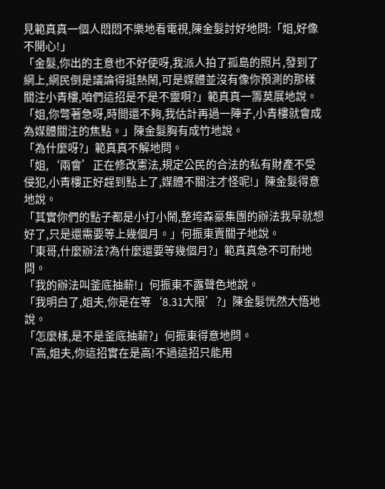見範真真一個人悶悶不樂地看電視,陳金髮討好地問:「姐,好像不開心!」
「金髮,你出的主意也不好使呀,我派人拍了孤島的照片,發到了網上,網民倒是議論得挺熱鬧,可是媒體並沒有像你預測的那樣關注小青樓,咱們這招是不是不靈啊?」範真真一籌莫展地說。
「姐,你彆著急呀,時間還不夠,我估計再過一陣子,小青樓就會成為媒體關注的焦點。」陳金髮胸有成竹地說。
「為什麼呀?」範真真不解地問。
「姐,‘兩會’正在修改憲法,規定公民的合法的私有財產不受侵犯,小青樓正好趕到點上了,媒體不關注才怪呢!」陳金髮得意地說。
「其實你們的點子都是小打小鬧,整垮森豪集團的辦法我早就想好了,只是還需要等上幾個月。」何振東賣關子地說。
「東哥,什麼辦法?為什麼還要等幾個月?」範真真急不可耐地問。
「我的辦法叫釜底抽薪!」何振東不露聲色地說。
「我明白了,姐夫,你是在等‘8.31大限’?」陳金髮恍然大悟地說。
「怎麼樣,是不是釜底抽薪?」何振東得意地問。
「高,姐夫,你這招實在是高!不過這招只能用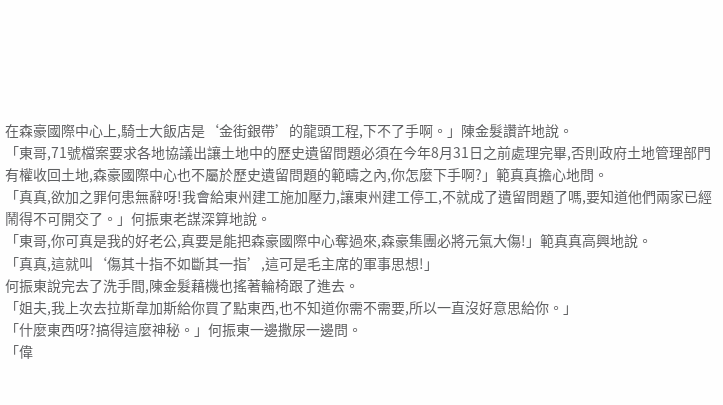在森豪國際中心上,騎士大飯店是‘金街銀帶’的龍頭工程,下不了手啊。」陳金髮讚許地說。
「東哥,71號檔案要求各地協議出讓土地中的歷史遺留問題必須在今年8月31日之前處理完畢,否則政府土地管理部門有權收回土地,森豪國際中心也不屬於歷史遺留問題的範疇之內,你怎麼下手啊?」範真真擔心地問。
「真真,欲加之罪何患無辭呀!我會給東州建工施加壓力,讓東州建工停工,不就成了遺留問題了嗎,要知道他們兩家已經鬧得不可開交了。」何振東老謀深算地說。
「東哥,你可真是我的好老公,真要是能把森豪國際中心奪過來,森豪集團必將元氣大傷!」範真真高興地說。
「真真,這就叫‘傷其十指不如斷其一指’,這可是毛主席的軍事思想!」
何振東說完去了洗手間,陳金髮藉機也搖著輪椅跟了進去。
「姐夫,我上次去拉斯韋加斯給你買了點東西,也不知道你需不需要,所以一直沒好意思給你。」
「什麼東西呀?搞得這麼神秘。」何振東一邊撒尿一邊問。
「偉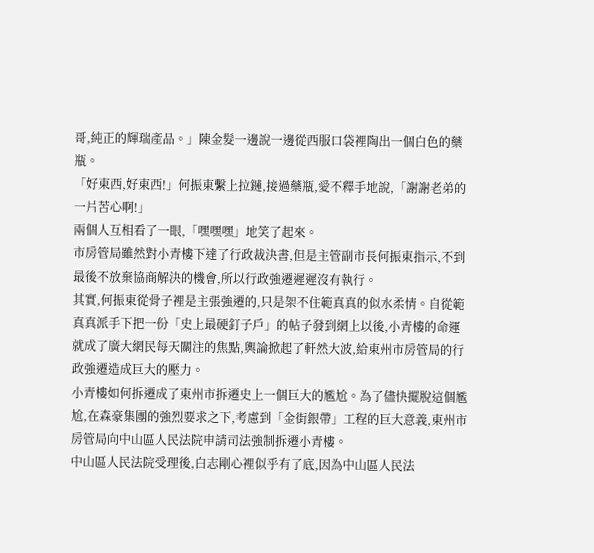哥,純正的輝瑞產品。」陳金髮一邊說一邊從西服口袋裡陶出一個白色的藥瓶。
「好東西,好東西!」何振東繫上拉鏈,接過藥瓶,愛不釋手地說,「謝謝老弟的一片苦心啊!」
兩個人互相看了一眼,「嘿嘿嘿」地笑了起來。
市房管局雖然對小青樓下達了行政裁決書,但是主管副市長何振東指示,不到最後不放棄協商解決的機會,所以行政強遷遲遲沒有執行。
其實,何振東從骨子裡是主張強遷的,只是架不住範真真的似水柔情。自從範真真派手下把一份「史上最硬釘子戶」的帖子發到網上以後,小青樓的命運就成了廣大網民每天關注的焦點,輿論掀起了軒然大波,給東州市房管局的行政強遷造成巨大的壓力。
小青樓如何拆遷成了東州市拆遷史上一個巨大的尷尬。為了儘快擺脫這個尷尬,在森豪集團的強烈要求之下,考慮到「金街銀帶」工程的巨大意義,東州市房管局向中山區人民法院申請司法強制拆遷小青樓。
中山區人民法院受理後,白志剛心裡似乎有了底,因為中山區人民法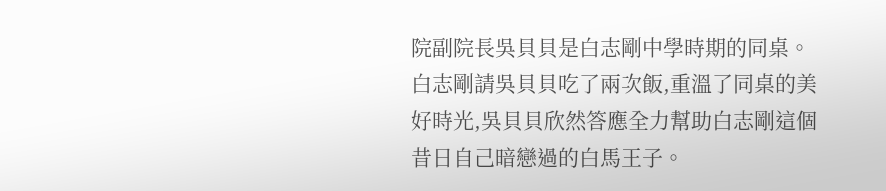院副院長吳貝貝是白志剛中學時期的同桌。白志剛請吳貝貝吃了兩次飯,重溫了同桌的美好時光,吳貝貝欣然答應全力幫助白志剛這個昔日自己暗戀過的白馬王子。